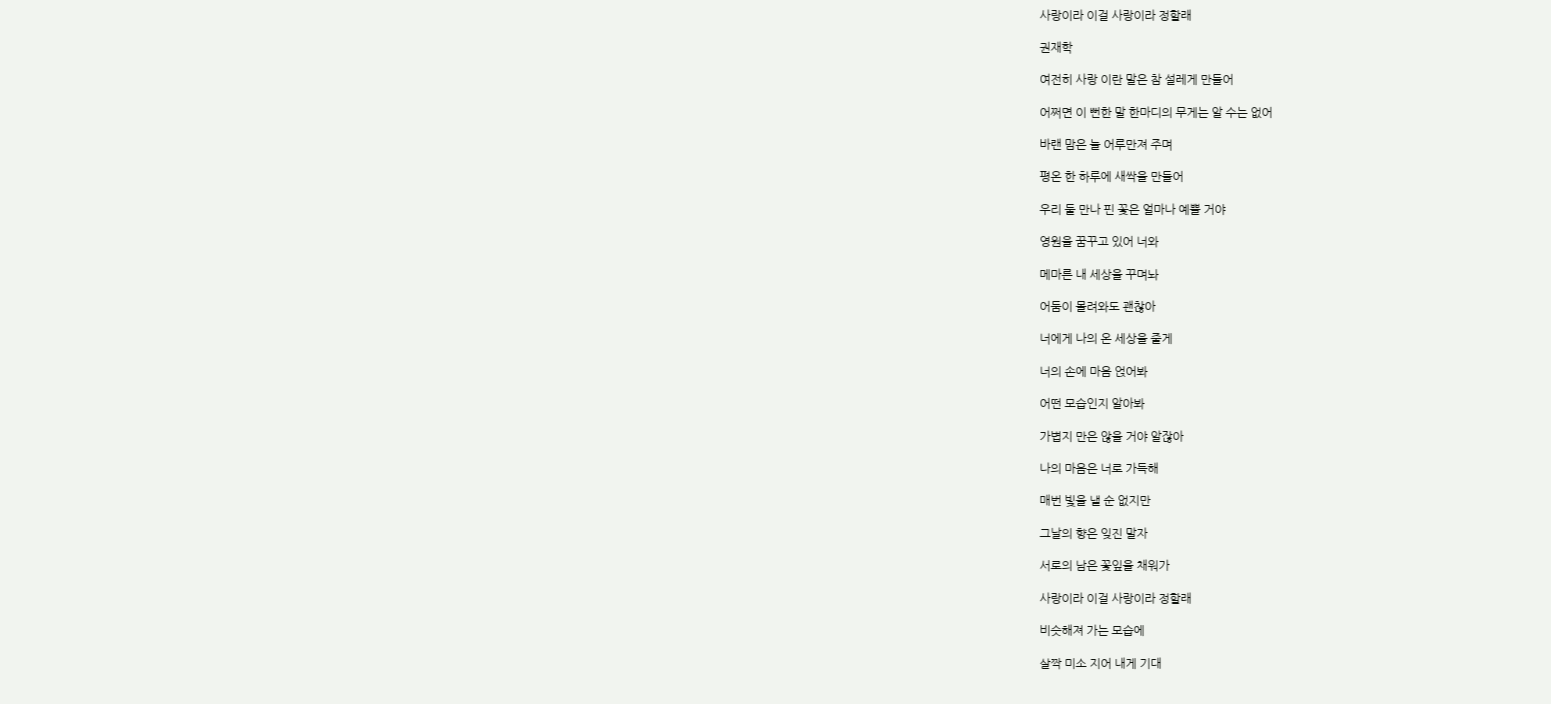사랑이라 이걸 사랑이라 정할래

권재학

여전히 사랑 이란 말은 참 설레게 만들어

어쩌면 이 뻔한 말 한마디의 무게는 알 수는 없어

바랜 맘은 늘 어루만져 주며

평온 한 하루에 새싹을 만들어

우리 둘 만나 핀 꽃은 얼마나 예쁠 거야

영원을 꿈꾸고 있어 너와

메마른 내 세상을 꾸며놔

어둠이 몰려와도 괜찮아

너에게 나의 온 세상을 줄게

너의 손에 마음 얹어봐

어떤 모습인지 알아봐

가볍지 만은 않을 거야 알잖아

나의 마음은 너로 가득해

매번 빛을 낼 순 없지만

그날의 향은 잊진 말자

서로의 남은 꽃잎을 채워가

사랑이라 이걸 사랑이라 정할래

비슷해져 가는 모습에

살짝 미소 지어 내게 기대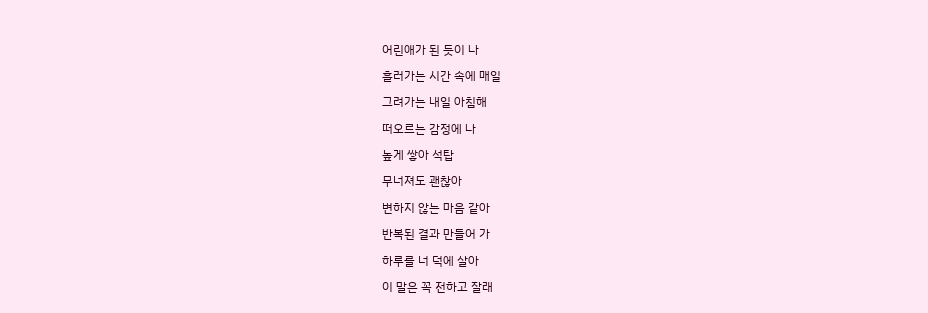어린애가 된 듯이 나

흘러가는 시간 속에 매일

그려가는 내일 아침해

떠오르는 감정에 나

높게 쌓아 석탑

무너져도 괜찮아

변하지 않는 마음 같아

반복된 결과 만들어 가

하루를 너 덕에 살아

이 말은 꼭 전하고 잘래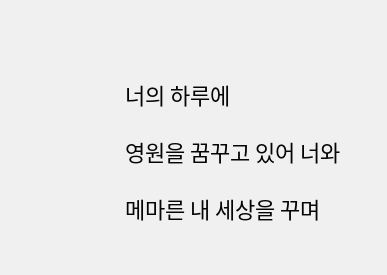너의 하루에

영원을 꿈꾸고 있어 너와

메마른 내 세상을 꾸며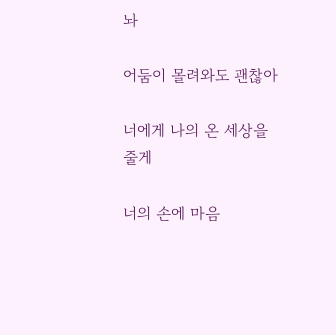놔

어둠이 몰려와도 괜찮아

너에게 나의 온 세상을 줄게

너의 손에 마음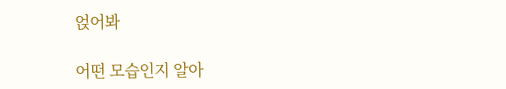얹어봐

어떤 모습인지 알아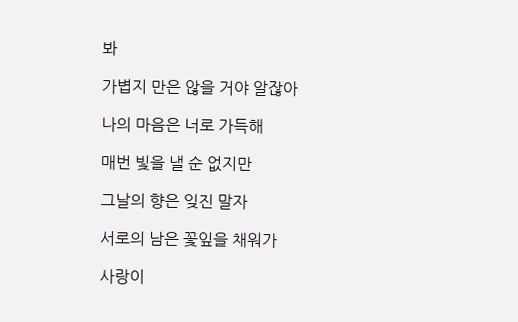봐

가볍지 만은 않을 거야 알잖아

나의 마음은 너로 가득해

매번 빛을 낼 순 없지만

그날의 향은 잊진 말자

서로의 남은 꽃잎을 채워가

사랑이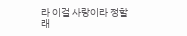라 이걸 사랑이라 정할래